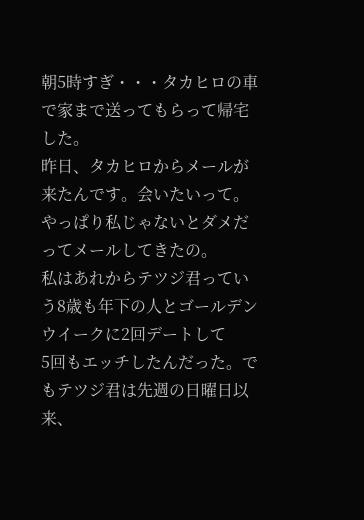朝5時すぎ・・・タカヒロの車で家まで送ってもらって帰宅した。
昨日、タカヒロからメールが来たんです。会いたいって。
やっぱり私じゃないとダメだってメールしてきたの。
私はあれからテツジ君っていう8歳も年下の人とゴールデンウイークに2回デートして
5回もエッチしたんだった。でもテツジ君は先週の日曜日以来、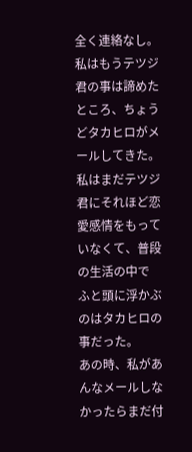全く連絡なし。
私はもうテツジ君の事は諦めたところ、ちょうどタカヒロがメールしてきた。
私はまだテツジ君にそれほど恋愛感情をもっていなくて、普段の生活の中で
ふと頭に浮かぶのはタカヒロの事だった。
あの時、私があんなメールしなかったらまだ付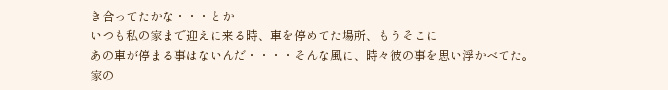き合ってたかな・・・とか
いつも私の家まで迎えに来る時、車を停めてた場所、もうそこに
あの車が停まる事はないんだ・・・・そんな風に、時々彼の事を思い浮かべてた。
家の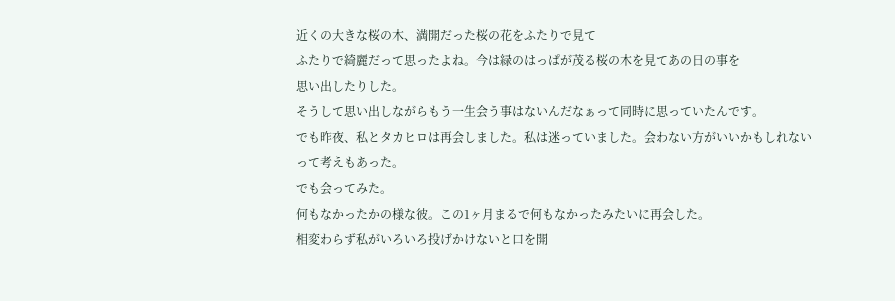近くの大きな桜の木、満開だった桜の花をふたりで見て
ふたりで綺麗だって思ったよね。今は緑のはっぱが茂る桜の木を見てあの日の事を
思い出したりした。
そうして思い出しながらもう一生会う事はないんだなぁって同時に思っていたんです。
でも昨夜、私とタカヒロは再会しました。私は迷っていました。会わない方がいいかもしれない
って考えもあった。
でも会ってみた。
何もなかったかの様な彼。この1ヶ月まるで何もなかったみたいに再会した。
相変わらず私がいろいろ投げかけないと口を開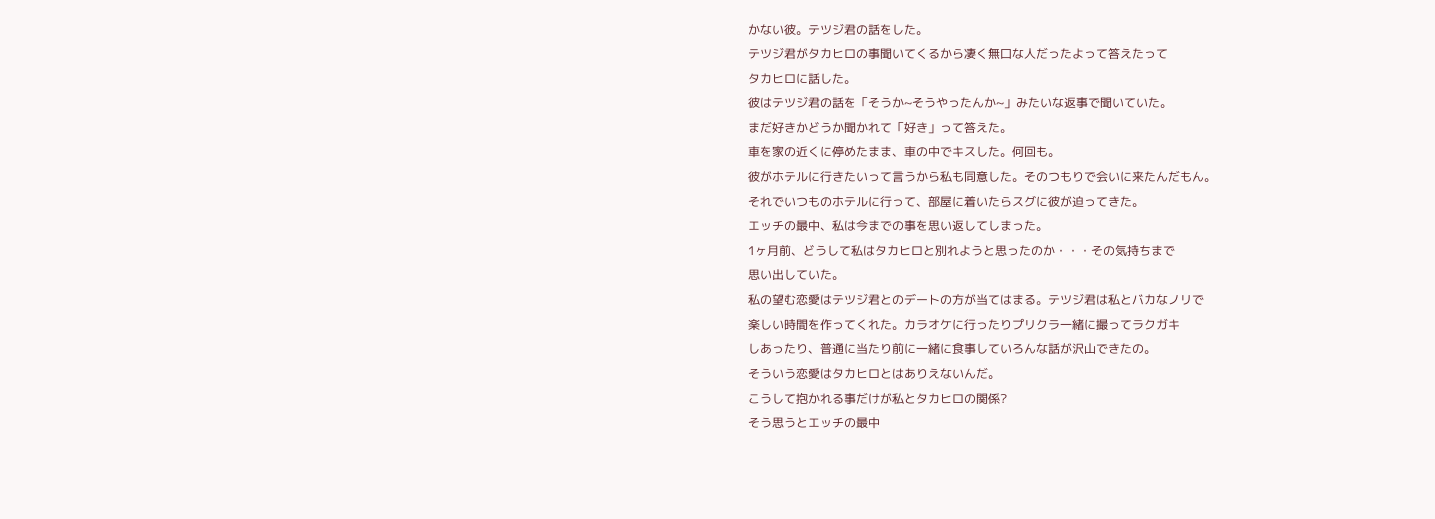かない彼。テツジ君の話をした。
テツジ君がタカヒロの事聞いてくるから凄く無口な人だったよって答えたって
タカヒロに話した。
彼はテツジ君の話を「そうか~そうやったんか~」みたいな返事で聞いていた。
まだ好きかどうか聞かれて「好き」って答えた。
車を家の近くに停めたまま、車の中でキスした。何回も。
彼がホテルに行きたいって言うから私も同意した。そのつもりで会いに来たんだもん。
それでいつものホテルに行って、部屋に着いたらスグに彼が迫ってきた。
エッチの最中、私は今までの事を思い返してしまった。
1ヶ月前、どうして私はタカヒロと別れようと思ったのか・・・その気持ちまで
思い出していた。
私の望む恋愛はテツジ君とのデートの方が当てはまる。テツジ君は私とバカなノリで
楽しい時間を作ってくれた。カラオケに行ったりプリクラ一緒に撮ってラクガキ
しあったり、普通に当たり前に一緒に食事していろんな話が沢山できたの。
そういう恋愛はタカヒロとはありえないんだ。
こうして抱かれる事だけが私とタカヒロの関係?
そう思うとエッチの最中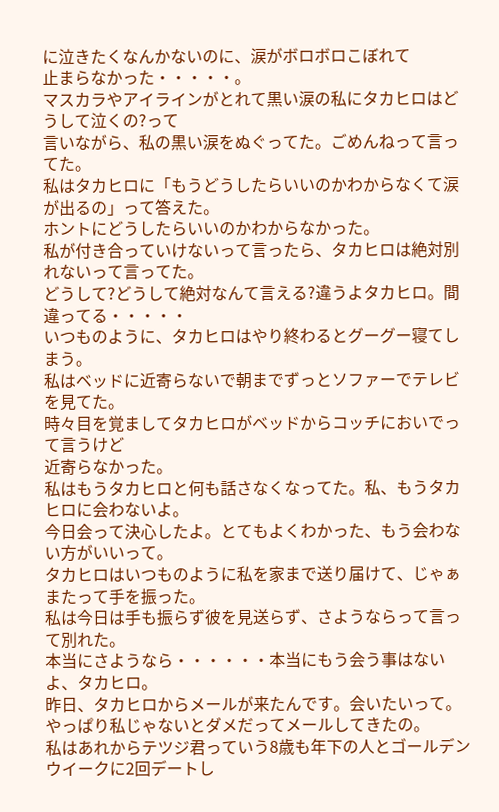に泣きたくなんかないのに、涙がボロボロこぼれて
止まらなかった・・・・・。
マスカラやアイラインがとれて黒い涙の私にタカヒロはどうして泣くの?って
言いながら、私の黒い涙をぬぐってた。ごめんねって言ってた。
私はタカヒロに「もうどうしたらいいのかわからなくて涙が出るの」って答えた。
ホントにどうしたらいいのかわからなかった。
私が付き合っていけないって言ったら、タカヒロは絶対別れないって言ってた。
どうして?どうして絶対なんて言える?違うよタカヒロ。間違ってる・・・・・
いつものように、タカヒロはやり終わるとグーグー寝てしまう。
私はベッドに近寄らないで朝までずっとソファーでテレビを見てた。
時々目を覚ましてタカヒロがベッドからコッチにおいでって言うけど
近寄らなかった。
私はもうタカヒロと何も話さなくなってた。私、もうタカヒロに会わないよ。
今日会って決心したよ。とてもよくわかった、もう会わない方がいいって。
タカヒロはいつものように私を家まで送り届けて、じゃぁまたって手を振った。
私は今日は手も振らず彼を見送らず、さようならって言って別れた。
本当にさようなら・・・・・・本当にもう会う事はないよ、タカヒロ。
昨日、タカヒロからメールが来たんです。会いたいって。
やっぱり私じゃないとダメだってメールしてきたの。
私はあれからテツジ君っていう8歳も年下の人とゴールデンウイークに2回デートし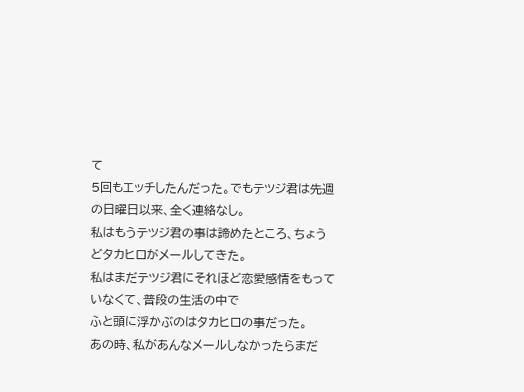て
5回もエッチしたんだった。でもテツジ君は先週の日曜日以来、全く連絡なし。
私はもうテツジ君の事は諦めたところ、ちょうどタカヒロがメールしてきた。
私はまだテツジ君にそれほど恋愛感情をもっていなくて、普段の生活の中で
ふと頭に浮かぶのはタカヒロの事だった。
あの時、私があんなメールしなかったらまだ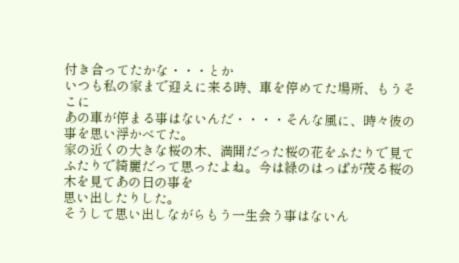付き合ってたかな・・・とか
いつも私の家まで迎えに来る時、車を停めてた場所、もうそこに
あの車が停まる事はないんだ・・・・そんな風に、時々彼の事を思い浮かべてた。
家の近くの大きな桜の木、満開だった桜の花をふたりで見て
ふたりで綺麗だって思ったよね。今は緑のはっぱが茂る桜の木を見てあの日の事を
思い出したりした。
そうして思い出しながらもう一生会う事はないん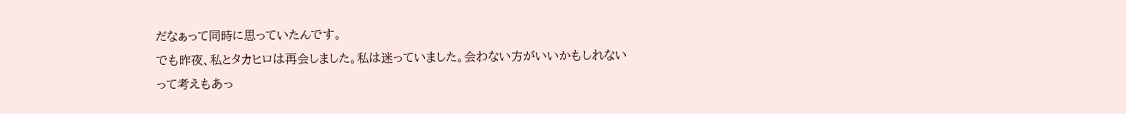だなぁって同時に思っていたんです。
でも昨夜、私とタカヒロは再会しました。私は迷っていました。会わない方がいいかもしれない
って考えもあっ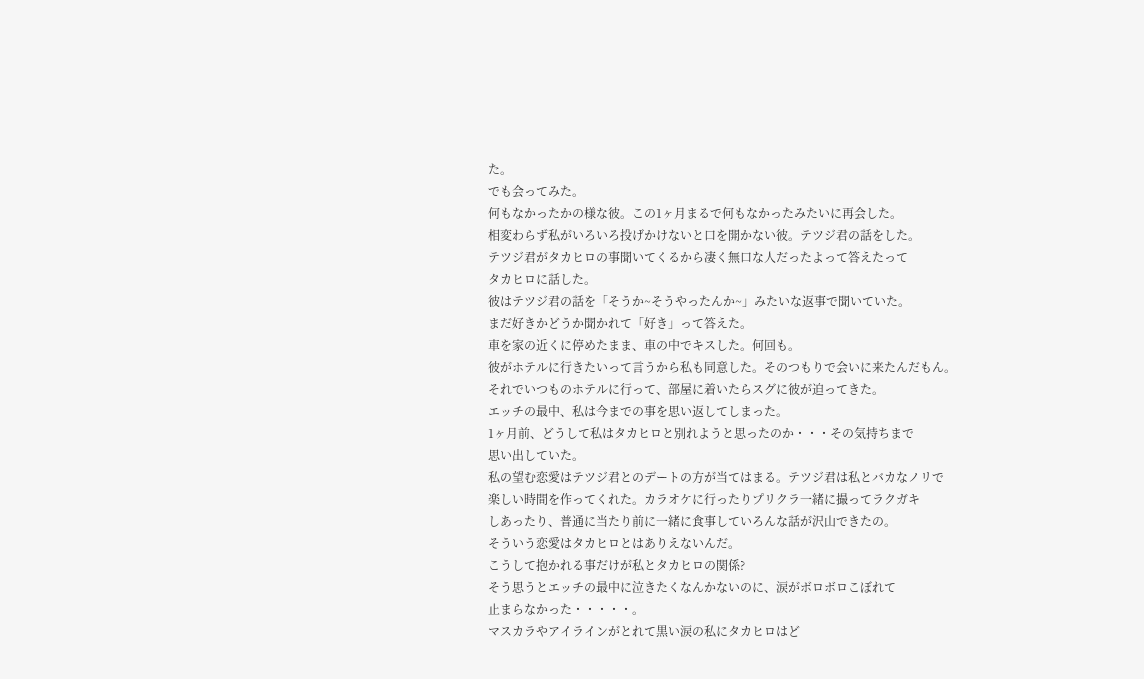た。
でも会ってみた。
何もなかったかの様な彼。この1ヶ月まるで何もなかったみたいに再会した。
相変わらず私がいろいろ投げかけないと口を開かない彼。テツジ君の話をした。
テツジ君がタカヒロの事聞いてくるから凄く無口な人だったよって答えたって
タカヒロに話した。
彼はテツジ君の話を「そうか~そうやったんか~」みたいな返事で聞いていた。
まだ好きかどうか聞かれて「好き」って答えた。
車を家の近くに停めたまま、車の中でキスした。何回も。
彼がホテルに行きたいって言うから私も同意した。そのつもりで会いに来たんだもん。
それでいつものホテルに行って、部屋に着いたらスグに彼が迫ってきた。
エッチの最中、私は今までの事を思い返してしまった。
1ヶ月前、どうして私はタカヒロと別れようと思ったのか・・・その気持ちまで
思い出していた。
私の望む恋愛はテツジ君とのデートの方が当てはまる。テツジ君は私とバカなノリで
楽しい時間を作ってくれた。カラオケに行ったりプリクラ一緒に撮ってラクガキ
しあったり、普通に当たり前に一緒に食事していろんな話が沢山できたの。
そういう恋愛はタカヒロとはありえないんだ。
こうして抱かれる事だけが私とタカヒロの関係?
そう思うとエッチの最中に泣きたくなんかないのに、涙がボロボロこぼれて
止まらなかった・・・・・。
マスカラやアイラインがとれて黒い涙の私にタカヒロはど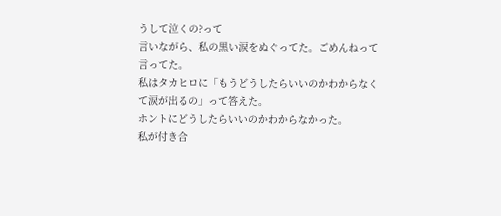うして泣くの?って
言いながら、私の黒い涙をぬぐってた。ごめんねって言ってた。
私はタカヒロに「もうどうしたらいいのかわからなくて涙が出るの」って答えた。
ホントにどうしたらいいのかわからなかった。
私が付き合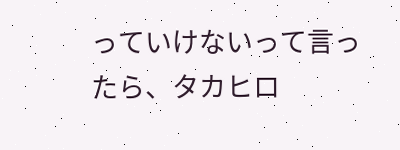っていけないって言ったら、タカヒロ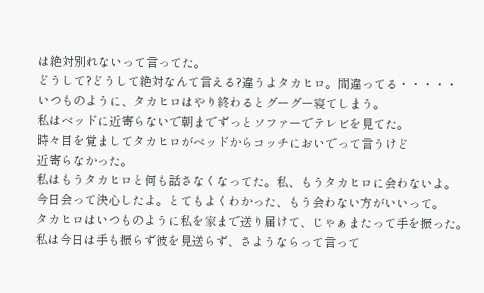は絶対別れないって言ってた。
どうして?どうして絶対なんて言える?違うよタカヒロ。間違ってる・・・・・
いつものように、タカヒロはやり終わるとグーグー寝てしまう。
私はベッドに近寄らないで朝までずっとソファーでテレビを見てた。
時々目を覚ましてタカヒロがベッドからコッチにおいでって言うけど
近寄らなかった。
私はもうタカヒロと何も話さなくなってた。私、もうタカヒロに会わないよ。
今日会って決心したよ。とてもよくわかった、もう会わない方がいいって。
タカヒロはいつものように私を家まで送り届けて、じゃぁまたって手を振った。
私は今日は手も振らず彼を見送らず、さようならって言って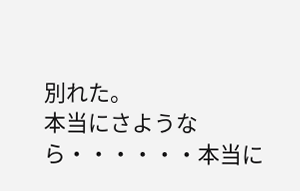別れた。
本当にさようなら・・・・・・本当に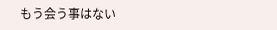もう会う事はない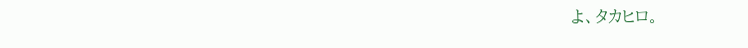よ、タカヒロ。